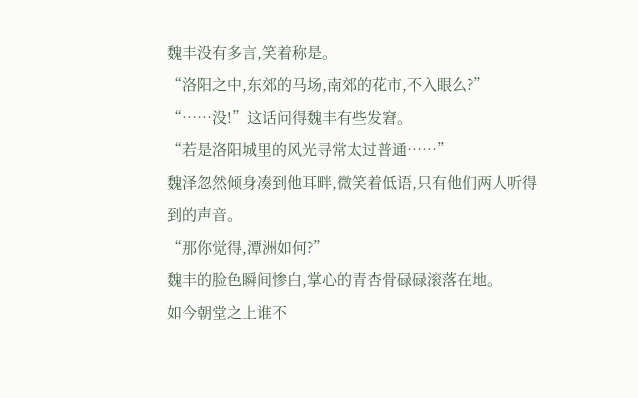魏丰没有多言,笑着称是。
“洛阳之中,东郊的马场,南郊的花市,不入眼么?”
“……没!”这话问得魏丰有些发窘。
“若是洛阳城里的风光寻常太过普通……”
魏泽忽然倾身凑到他耳畔,微笑着低语,只有他们两人听得到的声音。
“那你觉得,潭洲如何?”
魏丰的脸色瞬间惨白,掌心的青杏骨碌碌滚落在地。
如今朝堂之上谁不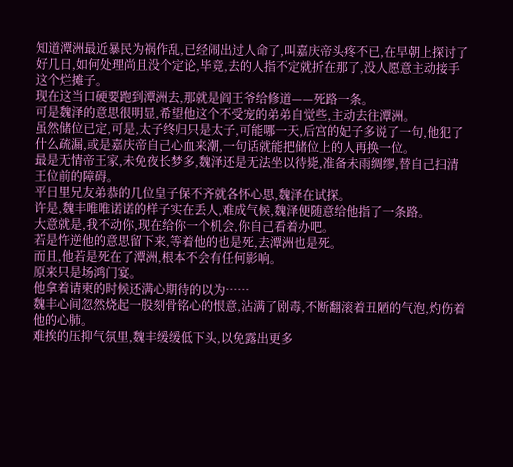知道潭洲最近暴民为祸作乱,已经闹出过人命了,叫嘉庆帝头疼不已,在早朝上探讨了好几日,如何处理尚且没个定论,毕竟,去的人指不定就折在那了,没人愿意主动接手这个烂摊子。
现在这当口硬要跑到潭洲去,那就是阎王爷给修道——死路一条。
可是魏泽的意思很明显,希望他这个不受宠的弟弟自觉些,主动去往潭洲。
虽然储位已定,可是,太子终归只是太子,可能哪一天,后宫的妃子多说了一句,他犯了什么疏漏,或是嘉庆帝自己心血来潮,一句话就能把储位上的人再换一位。
最是无情帝王家,未免夜长梦多,魏泽还是无法坐以待毙,准备未雨绸缪,替自己扫清王位前的障碍。
平日里兄友弟恭的几位皇子保不齐就各怀心思,魏泽在试探。
许是,魏丰唯唯诺诺的样子实在丢人,难成气候,魏泽便随意给他指了一条路。
大意就是,我不动你,现在给你一个机会,你自己看着办吧。
若是忤逆他的意思留下来,等着他的也是死,去潭洲也是死。
而且,他若是死在了潭洲,根本不会有任何影响。
原来只是场鸿门宴。
他拿着请柬的时候还满心期待的以为……
魏丰心间忽然烧起一股刻骨铭心的恨意,沾满了剧毒,不断翻滚着丑陋的气泡,灼伤着他的心肺。
难挨的压抑气氛里,魏丰缓缓低下头,以免露出更多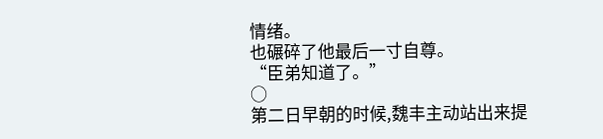情绪。
也碾碎了他最后一寸自尊。
“臣弟知道了。”
○
第二日早朝的时候,魏丰主动站出来提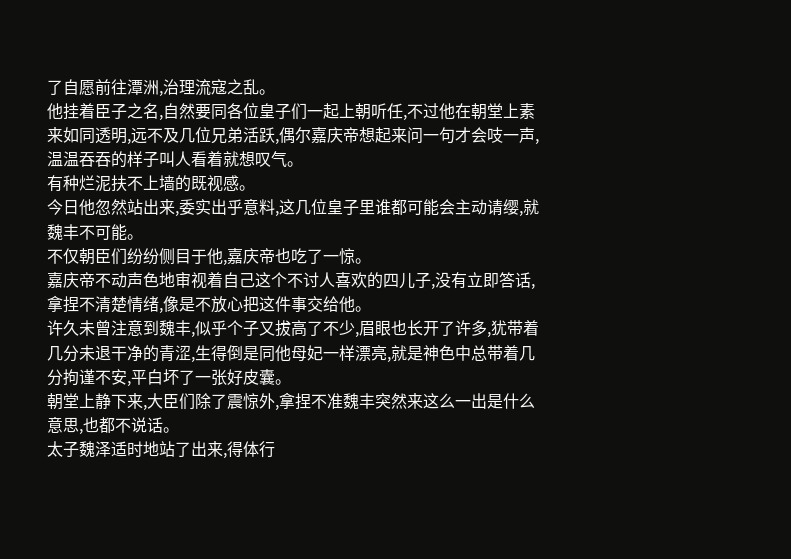了自愿前往潭洲,治理流寇之乱。
他挂着臣子之名,自然要同各位皇子们一起上朝听任,不过他在朝堂上素来如同透明,远不及几位兄弟活跃,偶尔嘉庆帝想起来问一句才会吱一声,温温吞吞的样子叫人看着就想叹气。
有种烂泥扶不上墙的既视感。
今日他忽然站出来,委实出乎意料,这几位皇子里谁都可能会主动请缨,就魏丰不可能。
不仅朝臣们纷纷侧目于他,嘉庆帝也吃了一惊。
嘉庆帝不动声色地审视着自己这个不讨人喜欢的四儿子,没有立即答话,拿捏不清楚情绪,像是不放心把这件事交给他。
许久未曾注意到魏丰,似乎个子又拔高了不少,眉眼也长开了许多,犹带着几分未退干净的青涩,生得倒是同他母妃一样漂亮,就是神色中总带着几分拘谨不安,平白坏了一张好皮囊。
朝堂上静下来,大臣们除了震惊外,拿捏不准魏丰突然来这么一出是什么意思,也都不说话。
太子魏泽适时地站了出来,得体行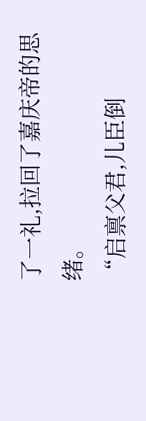了一礼,拉回了嘉庆帝的思绪。
“启禀父君,儿臣倒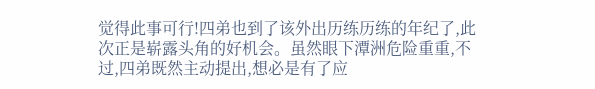觉得此事可行!四弟也到了该外出历练历练的年纪了,此次正是崭露头角的好机会。虽然眼下潭洲危险重重,不过,四弟既然主动提出,想必是有了应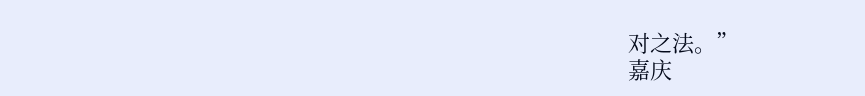对之法。”
嘉庆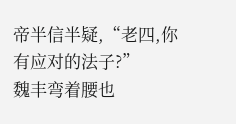帝半信半疑,“老四,你有应对的法子?”
魏丰弯着腰也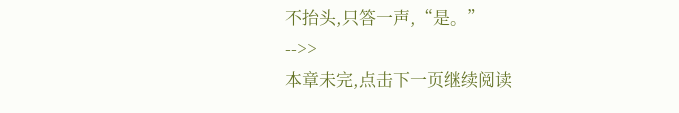不抬头,只答一声,“是。”
-->>
本章未完,点击下一页继续阅读